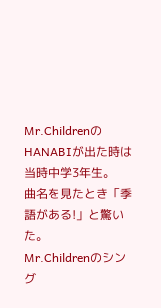Mr.ChildrenのHANABIが出た時は当時中学3年生。
曲名を見たとき「季語がある!」と驚いた。
Mr.Childrenのシング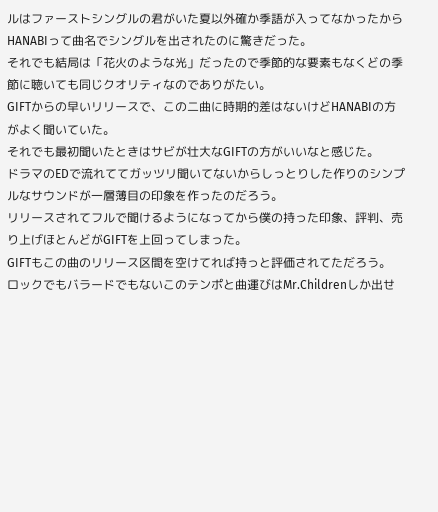ルはファーストシングルの君がいた夏以外確か季語が入ってなかったからHANABIって曲名でシングルを出されたのに驚きだった。
それでも結局は「花火のような光」だったので季節的な要素もなくどの季節に聴いても同じクオリティなのでありがたい。
GIFTからの早いリリースで、この二曲に時期的差はないけどHANABIの方がよく聞いていた。
それでも最初聞いたときはサビが壮大なGIFTの方がいいなと感じた。
ドラマのEDで流れててガッツリ聞いてないからしっとりした作りのシンプルなサウンドが一層薄目の印象を作ったのだろう。
リリースされてフルで聞けるようになってから僕の持った印象、評判、売り上げほとんどがGIFTを上回ってしまった。
GIFTもこの曲のリリース区間を空けてれば持っと評価されてただろう。
ロックでもバラードでもないこのテンポと曲運びはMr.Childrenしか出せ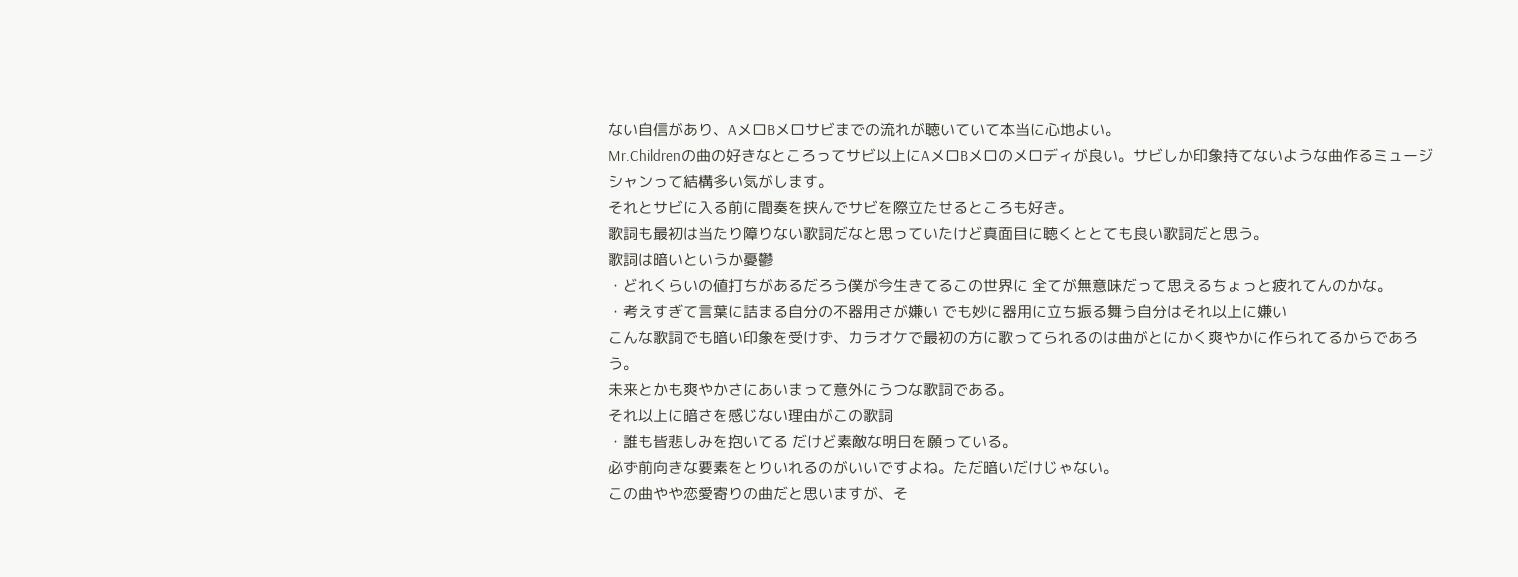ない自信があり、AメロBメロサビまでの流れが聴いていて本当に心地よい。
Mr.Childrenの曲の好きなところってサビ以上にAメロBメロのメロディが良い。サビしか印象持てないような曲作るミュージシャンって結構多い気がします。
それとサビに入る前に間奏を挟んでサビを際立たせるところも好き。
歌詞も最初は当たり障りない歌詞だなと思っていたけど真面目に聴くととても良い歌詞だと思う。
歌詞は暗いというか憂鬱
・どれくらいの値打ちがあるだろう僕が今生きてるこの世界に 全てが無意味だって思えるちょっと疲れてんのかな。
・考えすぎて言葉に詰まる自分の不器用さが嫌い でも妙に器用に立ち振る舞う自分はそれ以上に嫌い
こんな歌詞でも暗い印象を受けず、カラオケで最初の方に歌ってられるのは曲がとにかく爽やかに作られてるからであろう。
未来とかも爽やかさにあいまって意外にうつな歌詞である。
それ以上に暗さを感じない理由がこの歌詞
・誰も皆悲しみを抱いてる だけど素敵な明日を願っている。
必ず前向きな要素をとりいれるのがいいですよね。ただ暗いだけじゃない。
この曲やや恋愛寄りの曲だと思いますが、そ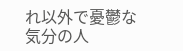れ以外で憂鬱な気分の人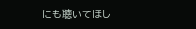にも聴いてほし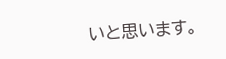いと思います。